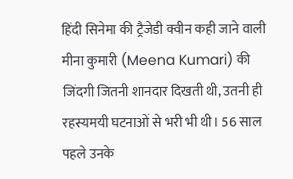हिंदी सिनेमा की ट्रैजेडी क्वीन कही जाने वाली मीना कुमारी (Meena Kumari) की जिंदगी जितनी शानदार दिखती थी, उतनी ही रहस्यमयी घटनाओं से भरी भी थी। 56 साल पहले उनके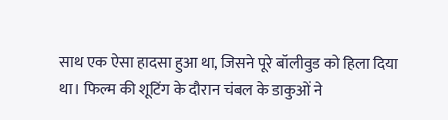साथ एक ऐसा हादसा हुआ था, जिसने पूरे बॉलीवुड को हिला दिया था। फिल्म की शूटिंग के दौरान चंबल के डाकुओं ने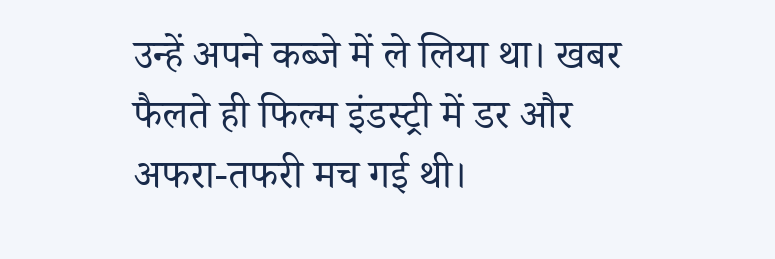उन्हें अपने कब्जे में ले लिया था। खबर फैलते ही फिल्म इंडस्ट्री में डर और अफरा-तफरी मच गई थी।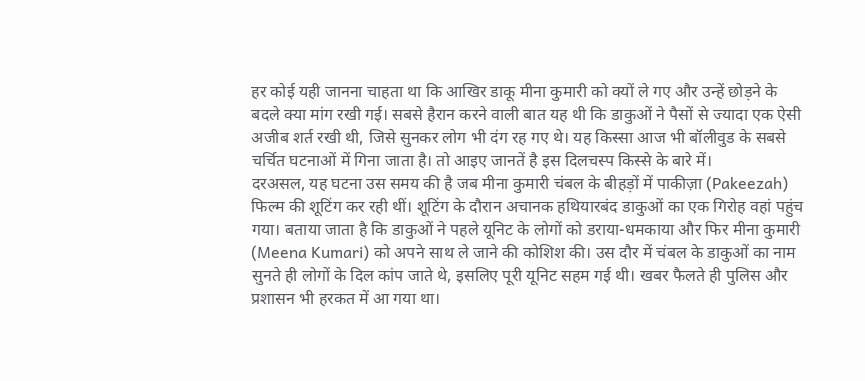हर कोई यही जानना चाहता था कि आखिर डाकू मीना कुमारी को क्यों ले गए और उन्हें छोड़ने के बदले क्या मांग रखी गई। सबसे हैरान करने वाली बात यह थी कि डाकुओं ने पैसों से ज्यादा एक ऐसी अजीब शर्त रखी थी, जिसे सुनकर लोग भी दंग रह गए थे। यह किस्सा आज भी बॉलीवुड के सबसे चर्चित घटनाओं में गिना जाता है। तो आइए जानतें है इस दिलचस्प किस्से के बारे में।
दरअसल, यह घटना उस समय की है जब मीना कुमारी चंबल के बीहड़ों में पाकीज़ा (Pakeezah) फिल्म की शूटिंग कर रही थीं। शूटिंग के दौरान अचानक हथियारबंद डाकुओं का एक गिरोह वहां पहुंच गया। बताया जाता है कि डाकुओं ने पहले यूनिट के लोगों को डराया-धमकाया और फिर मीना कुमारी (Meena Kumari) को अपने साथ ले जाने की कोशिश की। उस दौर में चंबल के डाकुओं का नाम सुनते ही लोगों के दिल कांप जाते थे, इसलिए पूरी यूनिट सहम गई थी। खबर फैलते ही पुलिस और प्रशासन भी हरकत में आ गया था।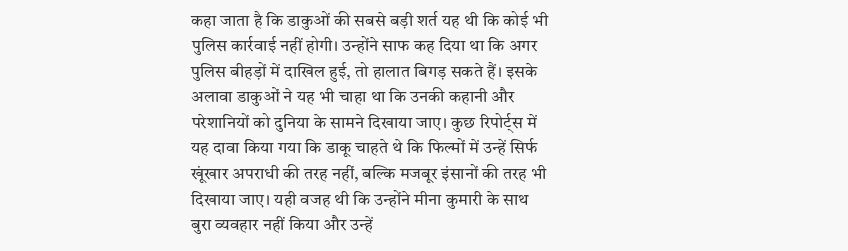कहा जाता है कि डाकुओं की सबसे बड़ी शर्त यह थी कि कोई भी पुलिस कार्रवाई नहीं होगी। उन्होंने साफ कह दिया था कि अगर पुलिस बीहड़ों में दाखिल हुई, तो हालात बिगड़ सकते हैं। इसके अलावा डाकुओं ने यह भी चाहा था कि उनकी कहानी और परेशानियों को दुनिया के सामने दिखाया जाए। कुछ रिपोर्ट्स में यह दावा किया गया कि डाकू चाहते थे कि फिल्मों में उन्हें सिर्फ खूंखार अपराधी की तरह नहीं, बल्कि मजबूर इंसानों की तरह भी दिखाया जाए। यही वजह थी कि उन्होंने मीना कुमारी के साथ बुरा व्यवहार नहीं किया और उन्हें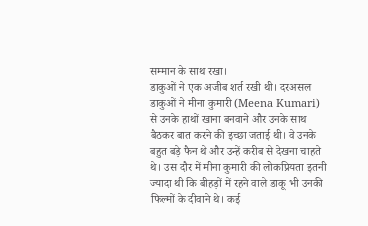सम्मान के साथ रखा।
डाकुओं ने एक अजीब शर्त रखी थी। दरअसल डाकुओं ने मीना कुमारी (Meena Kumari) से उनके हाथों खाना बनवाने और उनके साथ बैठकर बात करने की इच्छा जताई थी। वे उनके बहुत बड़े फैन थे और उन्हें करीब से देखना चाहते थे। उस दौर में मीना कुमारी की लोकप्रियता इतनी ज्यादा थी कि बीहड़ों में रहने वाले डाकू भी उनकी फिल्मों के दीवाने थे। कई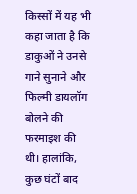किस्सों में यह भी कहा जाता है कि डाकुओं ने उनसे गाने सुनाने और फिल्मी डायलॉग बोलने की फरमाइश की थी। हालांकि, कुछ घंटों बाद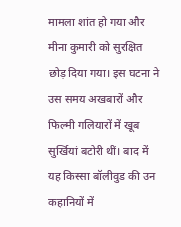मामला शांत हो गया और मीना कुमारी को सुरक्षित छोड़ दिया गया। इस घटना ने उस समय अखबारों और फिल्मी गलियारों में खूब सुर्खियां बटोरी थीं। बाद में यह किस्सा बॉलीवुड की उन कहानियों में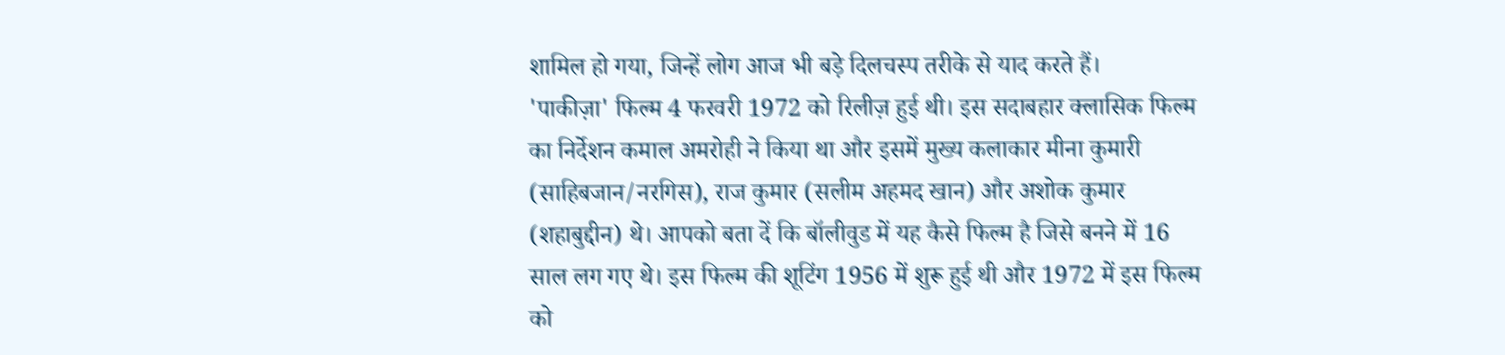शामिल हो गया, जिन्हें लोग आज भी बड़े दिलचस्प तरीके से याद करते हैं।
'पाकीज़ा' फिल्म 4 फरवरी 1972 को रिलीज़ हुई थी। इस सदाबहार क्लासिक फिल्म का निर्देशन कमाल अमरोही ने किया था और इसमें मुख्य कलाकार मीना कुमारी (साहिबजान/नरगिस), राज कुमार (सलीम अहमद खान) और अशोक कुमार (शहाबुद्दीन) थे। आपको बता दें कि बॉलीवुड में यह कैसे फिल्म है जिसे बनने में 16 साल लग गए थे। इस फिल्म की शूटिंग 1956 में शुरू हुई थी और 1972 में इस फिल्म को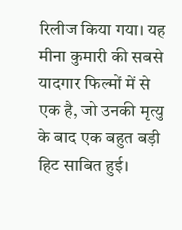रिलीज किया गया। यह मीना कुमारी की सबसे यादगार फिल्मों में से एक है, जो उनकी मृत्यु के बाद एक बहुत बड़ी हिट साबित हुई।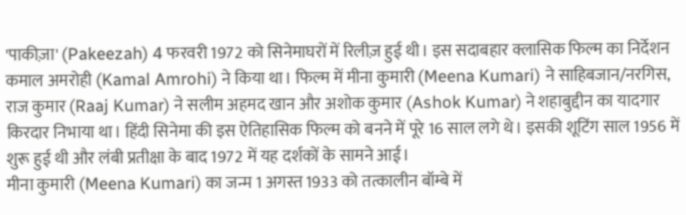'पाकीज़ा' (Pakeezah) 4 फरवरी 1972 को सिनेमाघरों में रिलीज़ हुई थी। इस सदाबहार क्लासिक फिल्म का निर्देशन कमाल अमरोही (Kamal Amrohi) ने किया था। फिल्म में मीना कुमारी (Meena Kumari) ने साहिबजान/नरगिस, राज कुमार (Raaj Kumar) ने सलीम अहमद खान और अशोक कुमार (Ashok Kumar) ने शहाबुद्दीन का यादगार किरदार निभाया था। हिंदी सिनेमा की इस ऐतिहासिक फिल्म को बनने में पूरे 16 साल लगे थे। इसकी शूटिंग साल 1956 में शुरू हुई थी और लंबी प्रतीक्षा के बाद 1972 में यह दर्शकों के सामने आई।
मीना कुमारी (Meena Kumari) का जन्म 1 अगस्त 1933 को तत्कालीन बॉम्बे में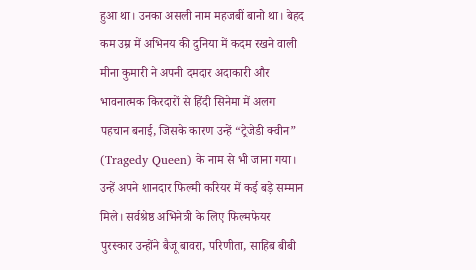हुआ था। उनका असली नाम महजबीं बानो था। बेहद कम उम्र में अभिनय की दुनिया में कदम रखने वाली मीना कुमारी ने अपनी दमदार अदाकारी और भावनात्मक किरदारों से हिंदी सिनेमा में अलग पहचान बनाई, जिसके कारण उन्हें “ट्रेजेडी क्वीन” (Tragedy Queen) के नाम से भी जाना गया।
उन्हें अपने शानदार फिल्मी करियर में कई बड़े सम्मान मिले। सर्वश्रेष्ठ अभिनेत्री के लिए फिल्मफेयर पुरस्कार उन्होंने बैजू बावरा, परिणीता, साहिब बीबी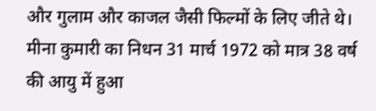और गुलाम और काजल जैसी फिल्मों के लिए जीते थे। मीना कुमारी का निधन 31 मार्च 1972 को मात्र 38 वर्ष की आयु में हुआ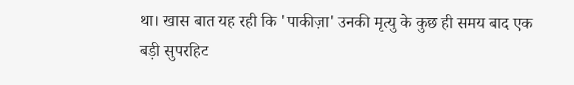था। खास बात यह रही कि 'पाकीज़ा' उनकी मृत्यु के कुछ ही समय बाद एक बड़ी सुपरहिट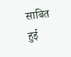साबित हुई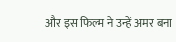और इस फिल्म ने उन्हें अमर बना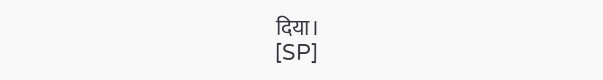दिया।
[SP]